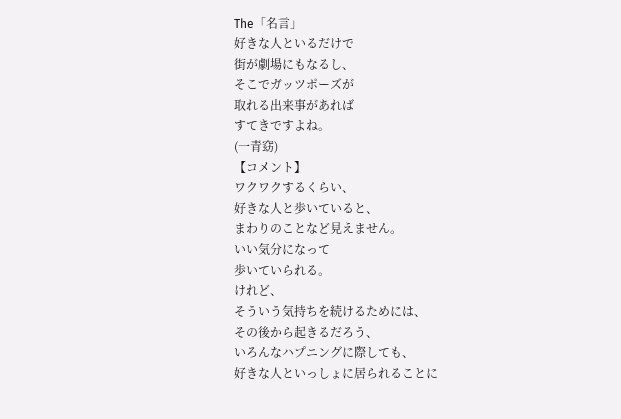The「名言」
好きな人といるだけで
街が劇場にもなるし、
そこでガッツポーズが
取れる出来事があれば
すてきですよね。
(一青窈)
【コメント】
ワクワクするくらい、
好きな人と歩いていると、
まわりのことなど見えません。
いい気分になって
歩いていられる。
けれど、
そういう気持ちを続けるためには、
その後から起きるだろう、
いろんなハプニングに際しても、
好きな人といっしょに居られることに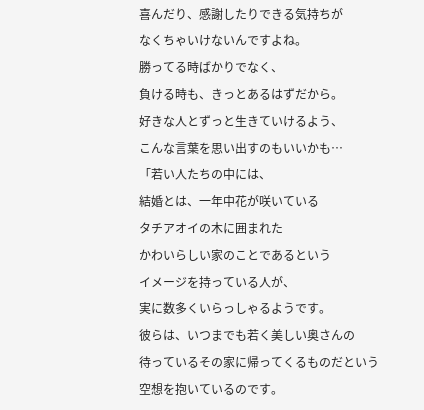喜んだり、感謝したりできる気持ちが
なくちゃいけないんですよね。
勝ってる時ばかりでなく、
負ける時も、きっとあるはずだから。
好きな人とずっと生きていけるよう、
こんな言葉を思い出すのもいいかも…
「若い人たちの中には、
結婚とは、一年中花が咲いている
タチアオイの木に囲まれた
かわいらしい家のことであるという
イメージを持っている人が、
実に数多くいらっしゃるようです。
彼らは、いつまでも若く美しい奥さんの
待っているその家に帰ってくるものだという
空想を抱いているのです。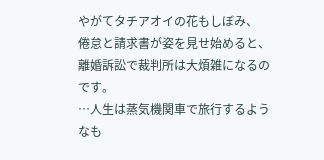やがてタチアオイの花もしぼみ、
倦怠と請求書が姿を見せ始めると、
離婚訴訟で裁判所は大煩雑になるのです。
…人生は蒸気機関車で旅行するようなも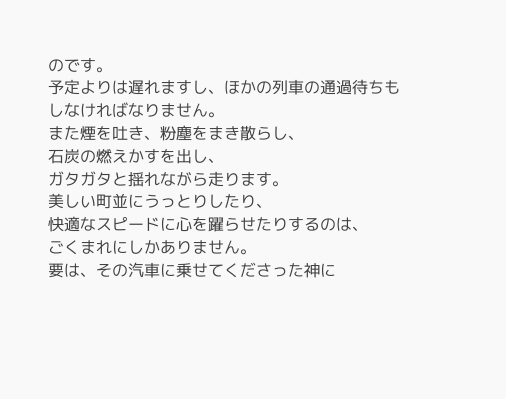のです。
予定よりは遅れますし、ほかの列車の通過待ちも
しなければなりません。
また煙を吐き、粉塵をまき散らし、
石炭の燃えかすを出し、
ガタガタと揺れながら走ります。
美しい町並にうっとりしたり、
快適なスピードに心を躍らせたりするのは、
ごくまれにしかありません。
要は、その汽車に乗せてくださった神に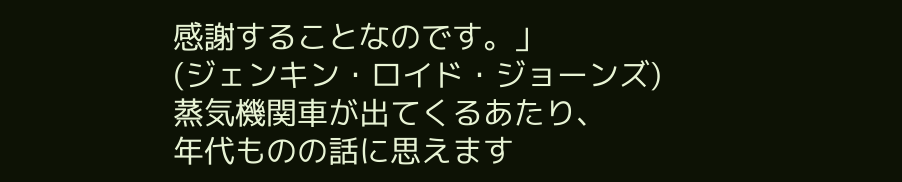感謝することなのです。」
(ジェンキン・ロイド・ジョーンズ)
蒸気機関車が出てくるあたり、
年代ものの話に思えます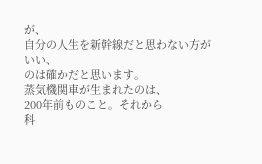が、
自分の人生を新幹線だと思わない方がいい、
のは確かだと思います。
蒸気機関車が生まれたのは、
200年前ものこと。それから
科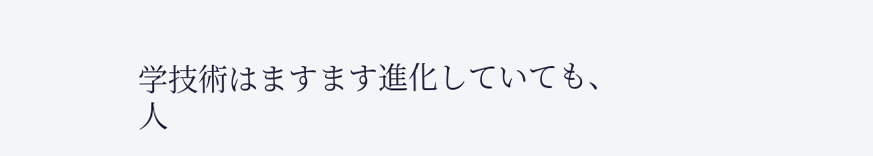学技術はますます進化していても、
人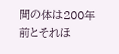間の体は200年前とそれほ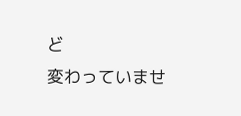ど
変わっていませ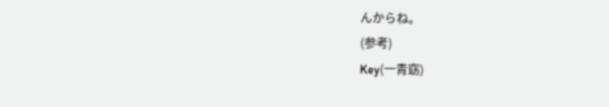んからね。
(参考)
Key(一青窈)